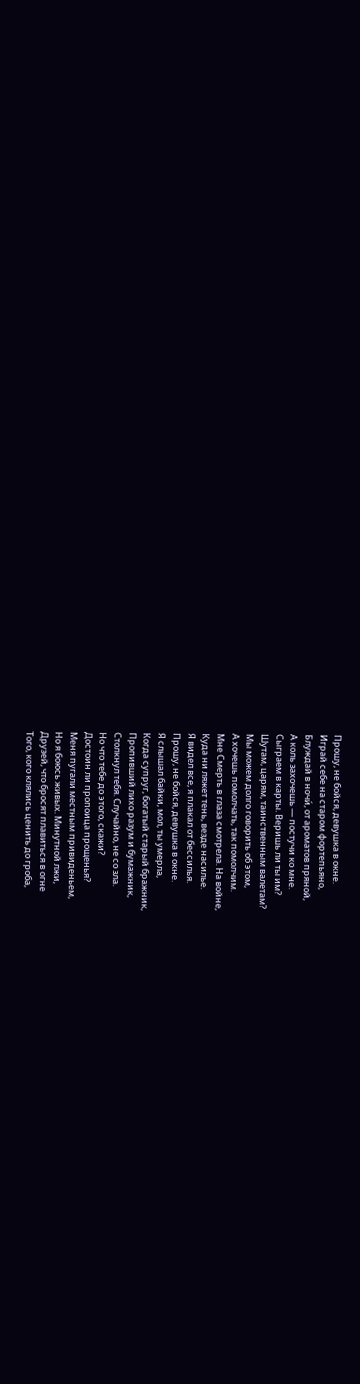Прошу, не бойся, девушка в окне.
Играй себе на старом фортепьяно,
Блуждай в ночи́, от ароматов пряной,
А коль захочешь — постучи ко мне.
Сыграем в карты. Веришь ли ты им?
Шутам, царям, таинственным валетам?
Мы можем долго говорить об этом,
А хочешь помолчать, так помолчим.
Мне Смерть в глаза смотрела. На войне,
Куда ни ляжет тень, везде насилье.
Я видел все, я плакал от бессилья.
Прошу, не бойся, девушка в окне.
Я слышал байки, мол, ты умерла,
Когда супруг, богатый старый бражник,
Пропивший лихо разум и бумажник,
Столкнул тебя. Случайно, не со зла.
Но что тебе до этого, скажи?
Достоин ли пропоица прощенья?
Меня пугали местным привиденьем,
Но я боюсь живых. Минутной лжи,
Друзей, что бросят плавиться в огне
Того, кого клялись ценить до гроба,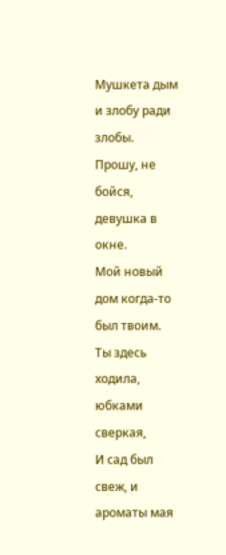Мушкета дым и злобу ради злобы.
Прошу, не бойся, девушка в окне.
Мой новый дом когда-то был твоим.
Ты здесь ходила, юбками сверкая,
И сад был свеж, и ароматы мая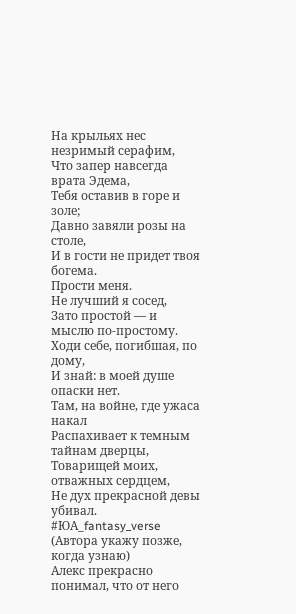На крыльях нес незримый серафим,
Что запер навсегда врата Эдема,
Тебя оставив в горе и золе;
Давно завяли розы на столе,
И в гости не придет твоя богема.
Прости меня.
Не лучший я сосед,
Зато простой — и мыслю по-простому.
Ходи себе, погибшая, по дому,
И знай: в моей душе опаски нет.
Там, на войне, где ужаса накал
Распахивает к темным тайнам дверцы,
Товарищей моих, отважных сердцем,
Не дух прекрасной девы убивал.
#ЮА_fantasy_verse
(Автора укажу позже, когда узнаю)
Алекс прекрасно понимал, что от него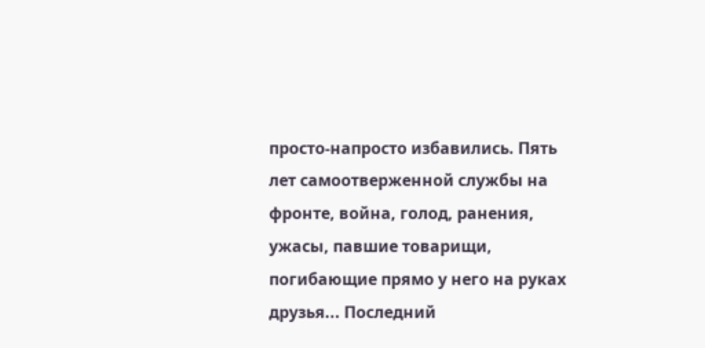просто-напросто избавились. Пять лет самоотверженной службы на фронте, война, голод, ранения, ужасы, павшие товарищи, погибающие прямо у него на руках друзья... Последний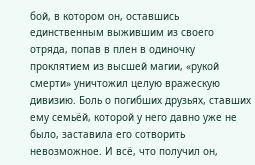бой, в котором он, оставшись единственным выжившим из своего отряда, попав в плен в одиночку проклятием из высшей магии, «рукой смерти» уничтожил целую вражескую дивизию. Боль о погибших друзьях, ставших ему семьёй, которой у него давно уже не было, заставила его сотворить невозможное. И всё, что получил он,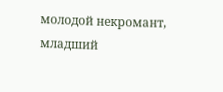молодой некромант, младший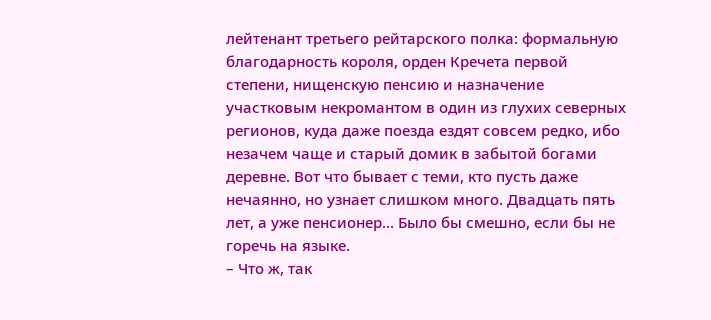лейтенант третьего рейтарского полка: формальную благодарность короля, орден Кречета первой степени, нищенскую пенсию и назначение участковым некромантом в один из глухих северных регионов, куда даже поезда ездят совсем редко, ибо незачем чаще и старый домик в забытой богами деревне. Вот что бывает с теми, кто пусть даже нечаянно, но узнает слишком много. Двадцать пять лет, а уже пенсионер... Было бы смешно, если бы не горечь на языке.
– Что ж, так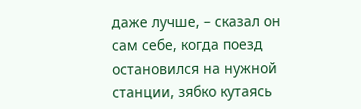даже лучше, – сказал он сам себе, когда поезд остановился на нужной станции, зябко кутаясь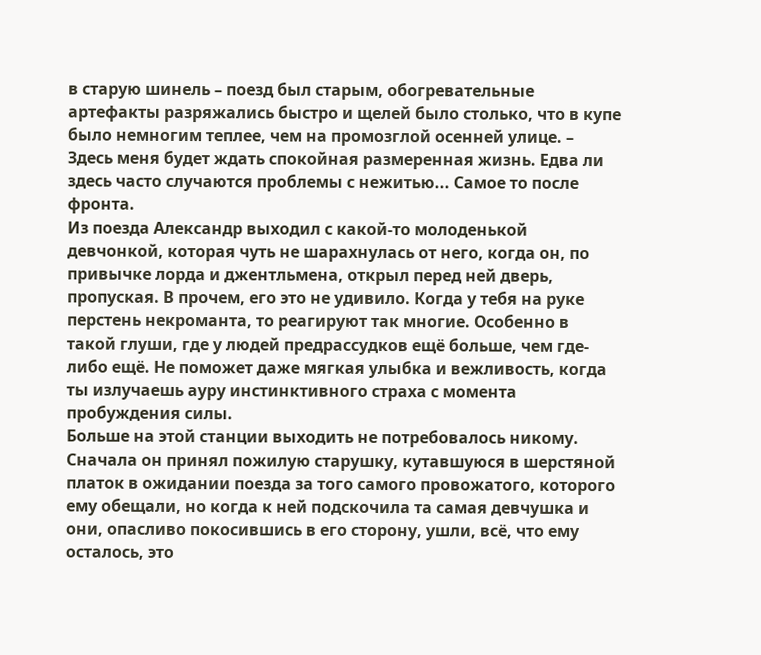в старую шинель – поезд был старым, обогревательные артефакты разряжались быстро и щелей было столько, что в купе было немногим теплее, чем на промозглой осенней улице. – Здесь меня будет ждать спокойная размеренная жизнь. Едва ли здесь часто случаются проблемы с нежитью... Самое то после фронта.
Из поезда Александр выходил с какой-то молоденькой девчонкой, которая чуть не шарахнулась от него, когда он, по привычке лорда и джентльмена, открыл перед ней дверь, пропуская. В прочем, его это не удивило. Когда у тебя на руке перстень некроманта, то реагируют так многие. Особенно в такой глуши, где у людей предрассудков ещё больше, чем где-либо ещё. Не поможет даже мягкая улыбка и вежливость, когда ты излучаешь ауру инстинктивного страха с момента пробуждения силы.
Больше на этой станции выходить не потребовалось никому. Сначала он принял пожилую старушку, кутавшуюся в шерстяной платок в ожидании поезда за того самого провожатого, которого ему обещали, но когда к ней подскочила та самая девчушка и они, опасливо покосившись в его сторону, ушли, всё, что ему осталось, это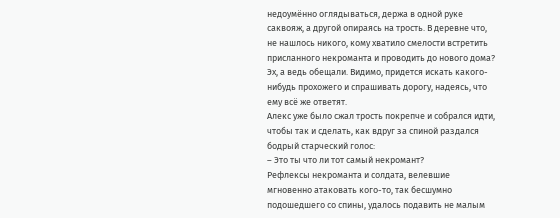недоумённо оглядываться, держа в одной руке саквояж, а другой опираясь на трость. В деревне что, не нашлось никого, кому хватило смелости встретить присланного некроманта и проводить до нового дома? Эх, а ведь обещали. Видимо, придется искать какого-нибудь прохожего и спрашивать дорогу, надеясь, что ему всё же ответят.
Алекс уже было сжал трость покрепче и собрался идти, чтобы так и сделать, как вдруг за спиной раздался бодрый старческий голос:
– Это ты что ли тот самый некромант?
Рефлексы некроманта и солдата, велевшие мгновенно атаковать кого-то, так бесшумно подошедшего со спины, удалось подавить не малым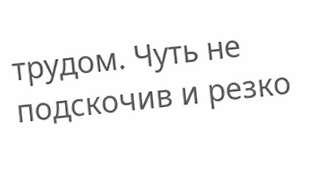трудом. Чуть не подскочив и резко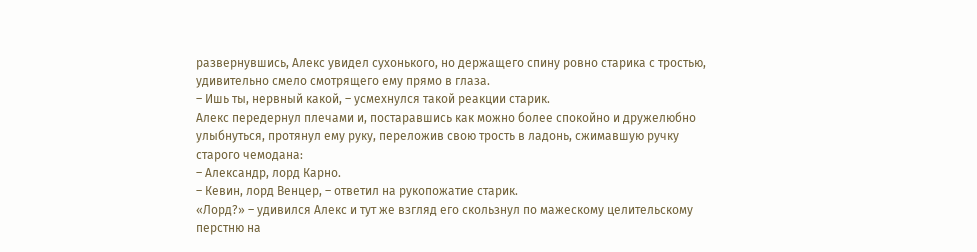развернувшись, Алекс увидел сухонького, но держащего спину ровно старика с тростью, удивительно смело смотрящего ему прямо в глаза.
– Ишь ты, нервный какой, – усмехнулся такой реакции старик.
Алекс передернул плечами и, постаравшись как можно более спокойно и дружелюбно улыбнуться, протянул ему руку, переложив свою трость в ладонь, сжимавшую ручку старого чемодана:
– Александр, лорд Карно.
– Кевин, лорд Венцер, – ответил на рукопожатие старик.
«Лорд?» – удивился Алекс и тут же взгляд его скользнул по мажескому целительскому перстню на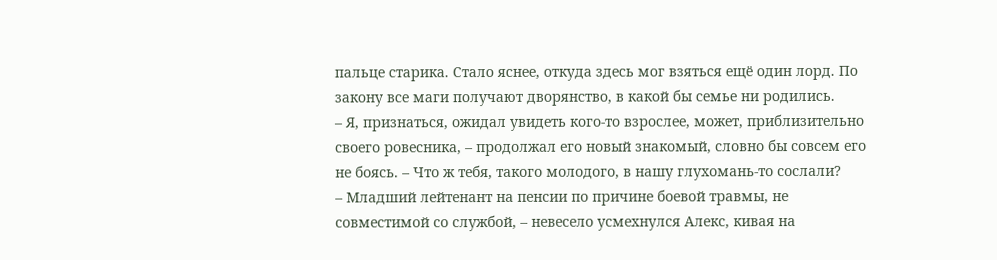пальце старика. Стало яснее, откуда здесь мог взяться ещё один лорд. По закону все маги получают дворянство, в какой бы семье ни родились.
– Я, признаться, ожидал увидеть кого-то взрослее, может, приблизительно своего ровесника, – продолжал его новый знакомый, словно бы совсем его не боясь. – Что ж тебя, такого молодого, в нашу глухомань-то сослали?
– Младший лейтенант на пенсии по причине боевой травмы, не совместимой со службой, – невесело усмехнулся Алекс, кивая на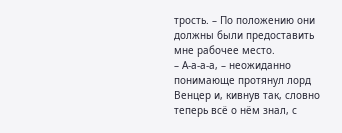трость. – По положению они должны были предоставить мне рабочее место.
– А-а-а-а, – неожиданно понимающе протянул лорд Венцер и, кивнув так, словно теперь всё о нём знал, с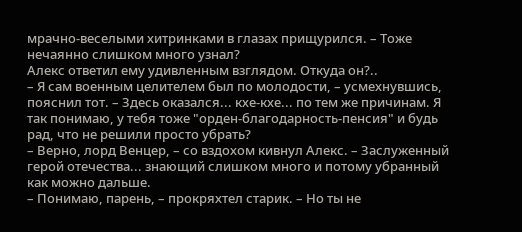мрачно-веселыми хитринками в глазах прищурился. – Тоже нечаянно слишком много узнал?
Алекс ответил ему удивленным взглядом. Откуда он?..
– Я сам военным целителем был по молодости, – усмехнувшись, пояснил тот. – Здесь оказался... кхе-кхе... по тем же причинам. Я так понимаю, у тебя тоже "орден-благодарность-пенсия" и будь рад, что не решили просто убрать?
– Верно, лорд Венцер, – со вздохом кивнул Алекс. – Заслуженный герой отечества... знающий слишком много и потому убранный как можно дальше.
– Понимаю, парень, – прокряхтел старик. – Но ты не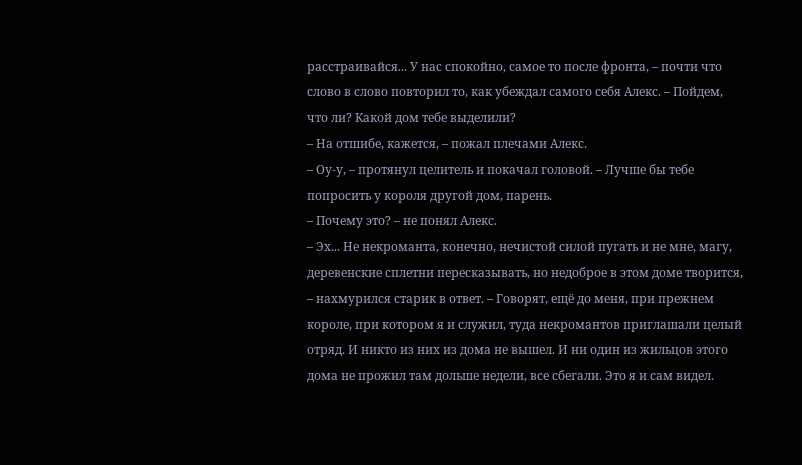расстраивайся... У нас спокойно, самое то после фронта, – почти что слово в слово повторил то, как убеждал самого себя Алекс. – Пойдем, что ли? Какой дом тебе выделили?
– На отшибе, кажется, – пожал плечами Алекс.
– Оу-у, – протянул целитель и покачал головой. – Лучше бы тебе попросить у короля другой дом, парень.
– Почему это? – не понял Алекс.
– Эх... Не некроманта, конечно, нечистой силой пугать и не мне, магу, деревенские сплетни пересказывать, но недоброе в этом доме творится, – нахмурился старик в ответ. – Говорят, ещё до меня, при прежнем короле, при котором я и служил, туда некромантов приглашали целый отряд. И никто из них из дома не вышел. И ни один из жильцов этого дома не прожил там дольше недели, все сбегали. Это я и сам видел.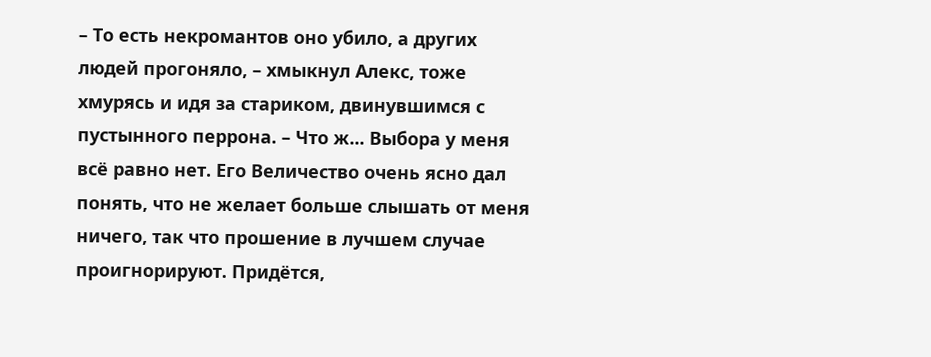– То есть некромантов оно убило, а других людей прогоняло, – хмыкнул Алекс, тоже хмурясь и идя за стариком, двинувшимся с пустынного перрона. – Что ж... Выбора у меня всё равно нет. Его Величество очень ясно дал понять, что не желает больше слышать от меня ничего, так что прошение в лучшем случае проигнорируют. Придётся,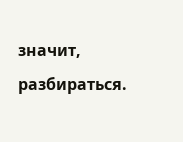значит, разбираться.